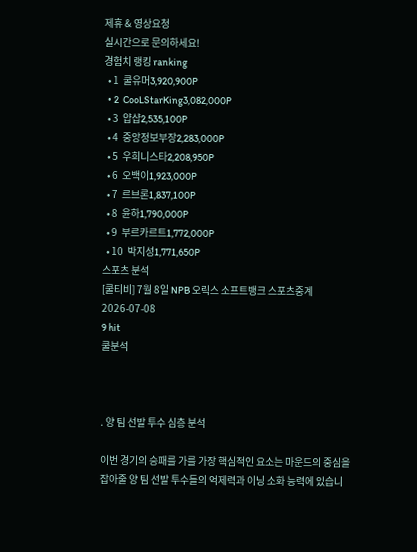제휴 & 영상요청
실시간으로 문의하세요!
경험치 랭킹 ranking
  • 1  쿨유머3,920,900P
  • 2  CooLStarKing3,082,000P
  • 3  얍샵2,535,100P
  • 4  중앙정보부장2,283,000P
  • 5  우희니스타2,208,950P
  • 6  오백이1,923,000P
  • 7  르브론1,837,100P
  • 8  윤하1,790,000P
  • 9  부르카르트1,772,000P
  • 10  박지성1,771,650P
스포츠 분석
[쿨티비] 7월 8일 NPB 오릭스 소프트뱅크 스포츠중계
2026-07-08
9 hit
쿨분석



. 양 팀 선발 투수 심층 분석

이번 경기의 승패를 가를 가장 핵심적인 요소는 마운드의 중심을 잡아줄 양 팀 선발 투수들의 억제력과 이닝 소화 능력에 있습니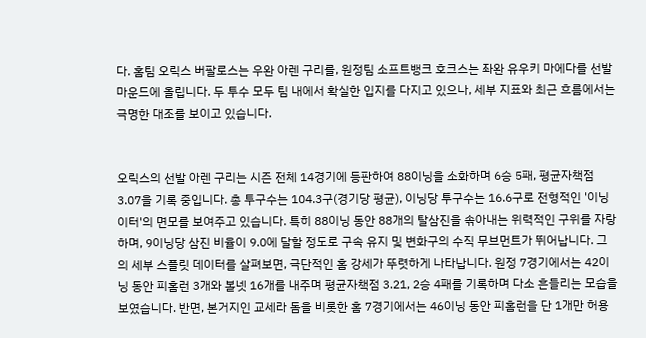다. 홈팀 오릭스 버팔로스는 우완 아렌 구리를, 원정팀 소프트뱅크 호크스는 좌완 유우키 마에다를 선발 마운드에 올립니다. 두 투수 모두 팀 내에서 확실한 입지를 다지고 있으나, 세부 지표와 최근 흐름에서는 극명한 대조를 보이고 있습니다.


오릭스의 선발 아렌 구리는 시즌 전체 14경기에 등판하여 88이닝을 소화하며 6승 5패, 평균자책점 3.07을 기록 중입니다. 총 투구수는 104.3구(경기당 평균), 이닝당 투구수는 16.6구로 전형적인 '이닝 이터'의 면모를 보여주고 있습니다. 특히 88이닝 동안 88개의 탈삼진을 솎아내는 위력적인 구위를 자랑하며, 9이닝당 삼진 비율이 9.0에 달할 정도로 구속 유지 및 변화구의 수직 무브먼트가 뛰어납니다. 그의 세부 스플릿 데이터를 살펴보면, 극단적인 홈 강세가 뚜렷하게 나타납니다. 원정 7경기에서는 42이닝 동안 피홈런 3개와 볼넷 16개를 내주며 평균자책점 3.21, 2승 4패를 기록하며 다소 흔들리는 모습을 보였습니다. 반면, 본거지인 교세라 돔을 비롯한 홈 7경기에서는 46이닝 동안 피홈런을 단 1개만 허용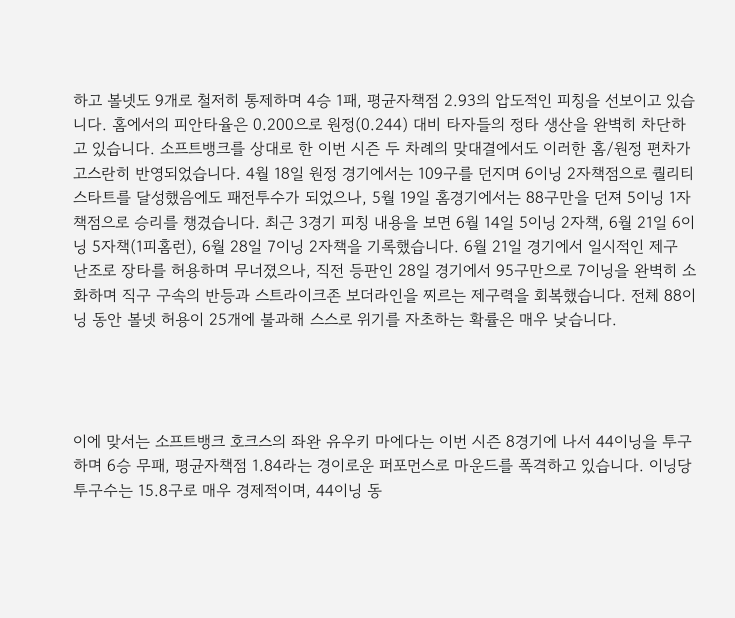하고 볼넷도 9개로 철저히 통제하며 4승 1패, 평균자책점 2.93의 압도적인 피칭을 선보이고 있습니다. 홈에서의 피안타율은 0.200으로 원정(0.244) 대비 타자들의 정타 생산을 완벽히 차단하고 있습니다. 소프트뱅크를 상대로 한 이번 시즌 두 차례의 맞대결에서도 이러한 홈/원정 편차가 고스란히 반영되었습니다. 4월 18일 원정 경기에서는 109구를 던지며 6이닝 2자책점으로 퀄리티스타트를 달성했음에도 패전투수가 되었으나, 5월 19일 홈경기에서는 88구만을 던져 5이닝 1자책점으로 승리를 챙겼습니다. 최근 3경기 피칭 내용을 보면 6월 14일 5이닝 2자책, 6월 21일 6이닝 5자책(1피홈런), 6월 28일 7이닝 2자책을 기록했습니다. 6월 21일 경기에서 일시적인 제구 난조로 장타를 허용하며 무너졌으나, 직전 등판인 28일 경기에서 95구만으로 7이닝을 완벽히 소화하며 직구 구속의 반등과 스트라이크존 보더라인을 찌르는 제구력을 회복했습니다. 전체 88이닝 동안 볼넷 허용이 25개에 불과해 스스로 위기를 자초하는 확률은 매우 낮습니다.




이에 맞서는 소프트뱅크 호크스의 좌완 유우키 마에다는 이번 시즌 8경기에 나서 44이닝을 투구하며 6승 무패, 평균자책점 1.84라는 경이로운 퍼포먼스로 마운드를 폭격하고 있습니다. 이닝당 투구수는 15.8구로 매우 경제적이며, 44이닝 동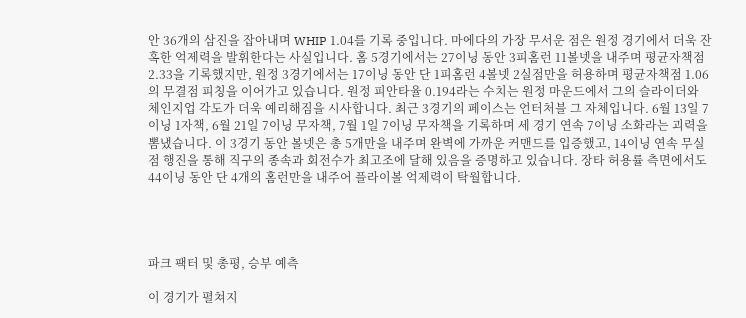안 36개의 삼진을 잡아내며 WHIP 1.04를 기록 중입니다. 마에다의 가장 무서운 점은 원정 경기에서 더욱 잔혹한 억제력을 발휘한다는 사실입니다. 홈 5경기에서는 27이닝 동안 3피홈런 11볼넷을 내주며 평균자책점 2.33을 기록했지만, 원정 3경기에서는 17이닝 동안 단 1피홈런 4볼넷 2실점만을 허용하며 평균자책점 1.06의 무결점 피칭을 이어가고 있습니다. 원정 피안타율 0.194라는 수치는 원정 마운드에서 그의 슬라이더와 체인지업 각도가 더욱 예리해짐을 시사합니다. 최근 3경기의 페이스는 언터처블 그 자체입니다. 6월 13일 7이닝 1자책, 6월 21일 7이닝 무자책, 7월 1일 7이닝 무자책을 기록하며 세 경기 연속 7이닝 소화라는 괴력을 뽐냈습니다. 이 3경기 동안 볼넷은 총 5개만을 내주며 완벽에 가까운 커맨드를 입증했고, 14이닝 연속 무실점 행진을 통해 직구의 종속과 회전수가 최고조에 달해 있음을 증명하고 있습니다. 장타 허용률 측면에서도 44이닝 동안 단 4개의 홈런만을 내주어 플라이볼 억제력이 탁월합니다.




파크 팩터 및 총평, 승부 예측

이 경기가 펼쳐지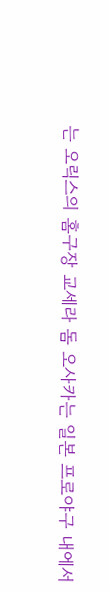는 오릭스의 홈구장 교세라 돔 오사카는 일본 프로야구 내에서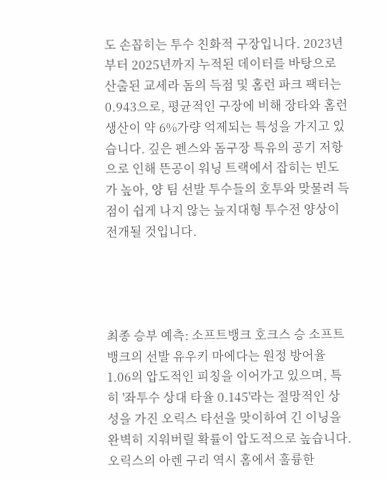도 손꼽히는 투수 친화적 구장입니다. 2023년부터 2025년까지 누적된 데이터를 바탕으로 산출된 교세라 돔의 득점 및 홈런 파크 팩터는 0.943으로, 평균적인 구장에 비해 장타와 홈런 생산이 약 6%가량 억제되는 특성을 가지고 있습니다. 깊은 펜스와 돔구장 특유의 공기 저항으로 인해 뜬공이 워닝 트랙에서 잡히는 빈도가 높아, 양 팀 선발 투수들의 호투와 맞물려 득점이 쉽게 나지 않는 늪지대형 투수전 양상이 전개될 것입니다.




최종 승부 예측: 소프트뱅크 호크스 승 소프트뱅크의 선발 유우키 마에다는 원정 방어율 1.06의 압도적인 피칭을 이어가고 있으며, 특히 '좌투수 상대 타율 0.145'라는 절망적인 상성을 가진 오릭스 타선을 맞이하여 긴 이닝을 완벽히 지워버릴 확률이 압도적으로 높습니다. 오릭스의 아렌 구리 역시 홈에서 훌륭한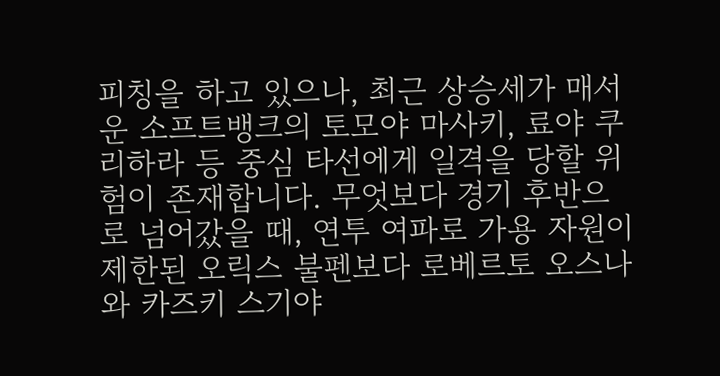피칭을 하고 있으나, 최근 상승세가 매서운 소프트뱅크의 토모야 마사키, 료야 쿠리하라 등 중심 타선에게 일격을 당할 위험이 존재합니다. 무엇보다 경기 후반으로 넘어갔을 때, 연투 여파로 가용 자원이 제한된 오릭스 불펜보다 로베르토 오스나와 카즈키 스기야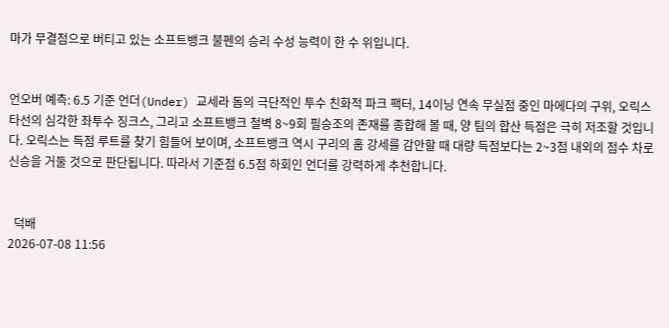마가 무결점으로 버티고 있는 소프트뱅크 불펜의 승리 수성 능력이 한 수 위입니다.


언오버 예측: 6.5 기준 언더(Under) 교세라 돔의 극단적인 투수 친화적 파크 팩터, 14이닝 연속 무실점 중인 마에다의 구위, 오릭스 타선의 심각한 좌투수 징크스, 그리고 소프트뱅크 철벽 8~9회 필승조의 존재를 종합해 볼 때, 양 팀의 합산 득점은 극히 저조할 것입니다. 오릭스는 득점 루트를 찾기 힘들어 보이며, 소프트뱅크 역시 구리의 홈 강세를 감안할 때 대량 득점보다는 2~3점 내외의 점수 차로 신승을 거둘 것으로 판단됩니다. 따라서 기준점 6.5점 하회인 언더를 강력하게 추천합니다.


  덕배
2026-07-08 11:56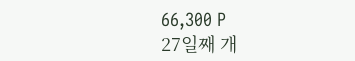66,300 P
27일째 개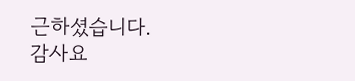근하셨습니다.
감사요